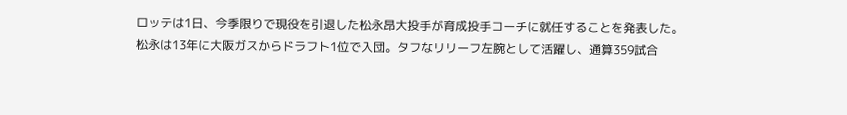ロッテは1日、今季限りで現役を引退した松永昂大投手が育成投手コーチに就任することを発表した。
松永は13年に大阪ガスからドラフト1位で入団。タフなリリーフ左腕として活躍し、通算359試合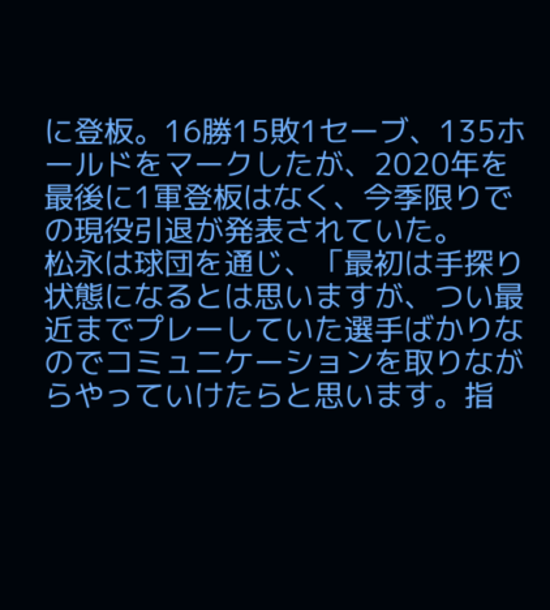に登板。16勝15敗1セーブ、135ホールドをマークしたが、2020年を最後に1軍登板はなく、今季限りでの現役引退が発表されていた。
松永は球団を通じ、「最初は手探り状態になるとは思いますが、つい最近までプレーしていた選手ばかりなのでコミュニケーションを取りながらやっていけたらと思います。指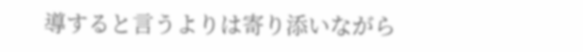導すると言うよりは寄り添いながら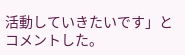活動していきたいです」とコメントした。